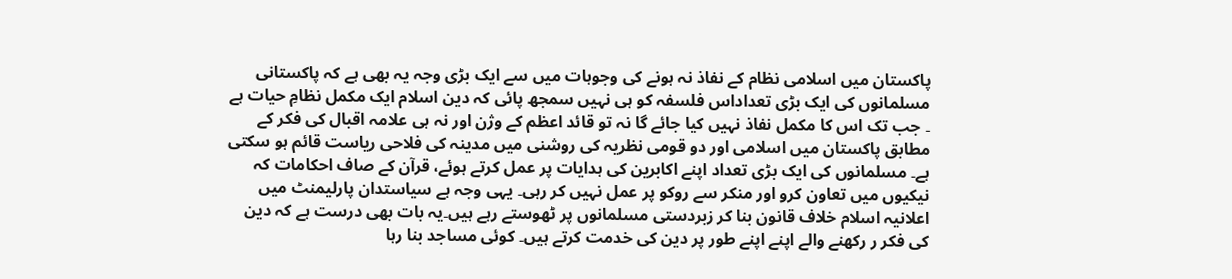پاکستان میں اسلامی نظام کے نفاذ نہ ہونے کی وجوہات میں سے ایک بڑی وجہ یہ بھی ہے کہ پاکستانی مسلمانوں کی ایک بڑی تعداداس فلسفہ کو ہی نہیں سمجھ پائی کہ دین اسلام ایک مکمل نظامِ حیات ہے ۔ جب تک اس کا مکمل نفاذ نہیں کیا جائے گا نہ تو قائد اعظم کے وژن اور نہ ہی علامہ اقبال کی فکر کے مطابق پاکستان میں اسلامی اور دو قومی نظریہ کی روشنی میں مدینہ کی فلاحی ریاست قائم ہو سکتی ہے۔ مسلمانوں کی ایک بڑی تعداد اپنے اکابرین کی ہدایات پر عمل کرتے ہوئے، قرآن کے صاف احکامات کہ نیکیوں میں تعاون کرو اور منکر سے روکو پر عمل نہیں کر رہی۔ یہی وجہ ہے سیاستدان پارلیمنٹ میں اعلانیہ اسلام خلاف قانون بنا کر زبردستی مسلمانوں پر ٹھوستے رہے ہیں۔یہ بات بھی درست ہے کہ دین کی فکر ر رکھنے والے اپنے اپنے طور پر دین کی خدمت کرتے ہیں۔ کوئی مساجد بنا رہا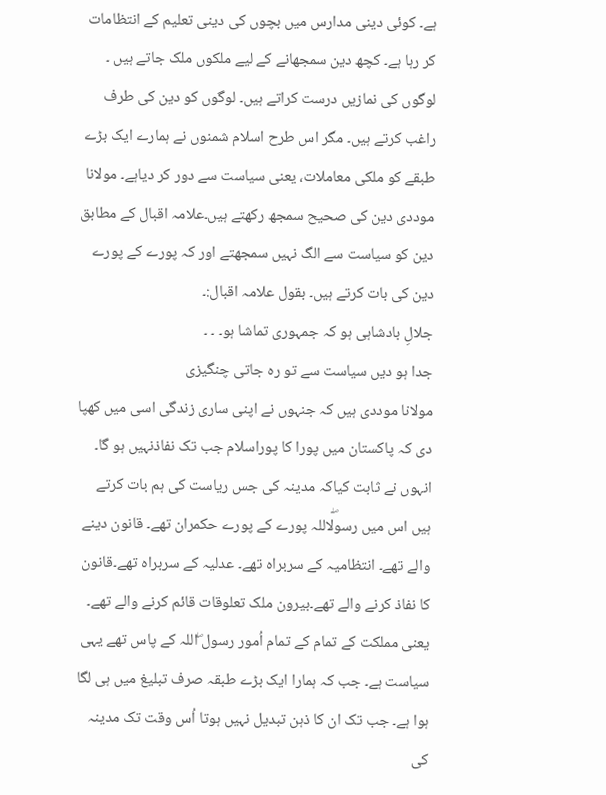ہے۔ کوئی دینی مدارس میں بچوں کی دینی تعلیم کے انتظامات کر رہا ہے۔ کچھ دین سمجھانے کے لیے ملکوں ملک جاتے ہیں ۔ لوگوں کی نمازیں درست کراتے ہیں۔ لوگوں کو دین کی طرف راغب کرتے ہیں۔ مگر اس طرح اسلام شمنوں نے ہمارے ایک بڑے طبقے کو ملکی معاملات، یعنی سیاست سے دور کر دیاہے۔ مولانا موددی دین کی صحیح سمجھ رکھتے ہیں۔علامہ اقبال کے مطابق دین کو سیاست سے الگ نہیں سمجھتے اور کہ پورے کے پورے دین کی بات کرتے ہیں۔ بقول علامہ اقبال:۔
جلالِ بادشاہی ہو کہ جمہوری تماشا ہو۔ ۔ ۔
جدا ہو دیں سیاست سے تو رہ جاتی چنگیزی
مولانا موددی ہیں کہ جنہوں نے اپنی ساری زندگی اسی میں کھپا دی کہ پاکستان میں پورا کا پوراسلام جب تک نفاذنہیں ہو گا۔ انہوں نے ثابت کیاکہ مدینہ کی جس ریاست کی ہم بات کرتے ہیں اس میں رسولۖاللہ پورے کے پورے حکمران تھے۔ قانون دینے والے تھے۔ انتظامیہ کے سربراہ تھے۔ عدلیہ کے سربراہ تھے۔قانون کا نفاذ کرنے والے تھے۔بیرون ملک تعلوقات قائم کرنے والے تھے۔ یعنی مملکت کے تمام کے تمام اُمور رسول ۖاللہ کے پاس تھے یہی سیاست ہے۔ جب کہ ہمارا ایک بڑے طبقہ صرف تبلیغ میں ہی لگا ہوا ہے۔ جب تک ان کا ذہن تبدیل نہیں ہوتا اُس وقت تک مدینہ کی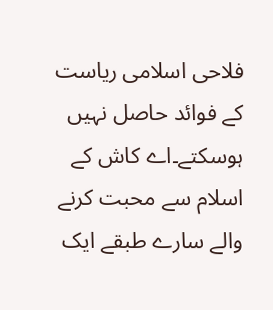فلاحی اسلامی ریاست کے فوائد حاصل نہیں ہوسکتے۔اے کاش کے اسلام سے محبت کرنے والے سارے طبقے ایک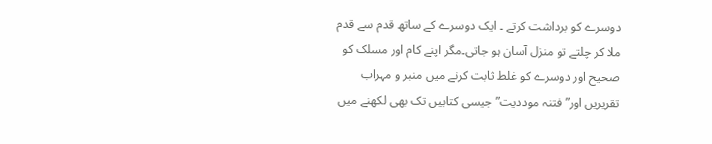دوسرے کو برداشت کرتے ۔ ایک دوسرے کے ساتھ قدم سے قدم ملا کر چلتے تو منزل آسان ہو جاتی۔مگر اپنے کام اور مسلک کو صحیح اور دوسرے کو غلط ثابت کرنے میں منبر و مہراب تقریریں اور” فتنہ موددیت” جیسی کتابیں تک بھی لکھنے میں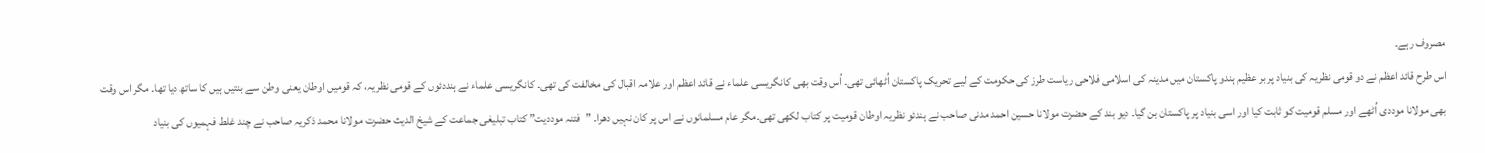مصروف رہے۔
اس طرح قائد اعظم نے دو قومی نظریہ کی بنیاد پر بر عظیم ہندو پاکستان میں مدینہ کی اسلامی فلاحی ریاست طرز کی حکومت کے لیے تحریک پاکستان اُٹھائی تھی۔ اُس وقت بھی کانگریسی علماء نے قائد اعظم اور علامہ اقبال کی مخالفت کی تھی۔ کانگریسی علماء نے ہنددئوں کے قومی نظریہ، کہ قومیں اوطان یعنی وطن سے بنتیں ہیں کا ساتھ دیا تھا۔ مگر اس وقت بھی مولانا موددی اُٹھے اور مسلم قومیت کو ثابت کیا اور اسی بنیاد پر پاکستان بن گیا۔ دیو بند کے حضرت مولانا حسین احمد مدنی صاحب نے ہندئو نظریہ اوطان قومیت پر کتاب لکھی تھی۔مگر عام مسلمانوں نے اس پر کان نہیں دھرا۔ ”فتنہ موددیت” کتاب تبلیغی جماعت کے شیخ الدیث حضرت مولانا محمد ذکریہ صاحب نے چند غلط فہمیوں کی بنیاد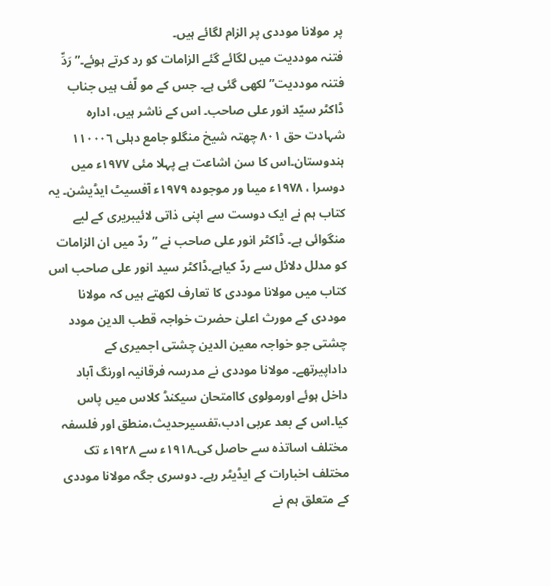پر مولانا موددی پر الزام لگائے ہیں۔
فتنہ موددیت میں لگائے گئے الزامات کو رد کرتے ہوئے۔” رَدِّ فتنہ موددیت” لکھی گئی ہے۔ جس کے مو لّف ہیں جناب ڈاکٹر سیّد انور علی صاحب۔ اس کے ناشر ہیں، ادارہ شہادت حق ٨٠١ چھتہ شیخ منگلو جامع دہلی ١١٠٠٠٦ ہندوستان۔اس کا سن اشاعت ہے پہلا مئی ١٩٧٧ء میں دوسرا ، ١٩٧٨ء میںا ور موجودہ ١٩٧٩ء آفسیٹ ایڈیشن۔ یہ کتاب ہم نے ایک دوست سے اپنی ذاتی لائیبریری کے لیے منگوائی ہے۔ ڈاکٹر انور علی صاحب نے ”ردّ میں ان الزامات کو مدلل دلائل سے ردّ کیاہے۔ڈاکٹر سید انور علی صاحب اس کتاب میں مولانا موددی کا تعارف لکھتے ہیں کہ مولانا موددی کے مورث اعلیٰ حضرت خواجہ قطب الدین مودد چشتی جو خواجہ معین الدین چشتی اجمیری کے داداپیرتھے۔ مولانا موددی نے مدرسہ فرقانیہ اورنگ آباد داخل ہوئے اورمولوی کاامتحان سیکنڈ کلاس میں پاس کیا۔اس کے بعد عربی ادب،تفسیرحدیث،منطق اور فلسفہ مختلف اساتذہ سے حاصل کی۔١٩١٨ء سے ١٩٢٨ء تک مختلف اخبارات کے ایڈیٹر رہے۔ دوسری جگہ مولانا موددی کے متعلق ہم نے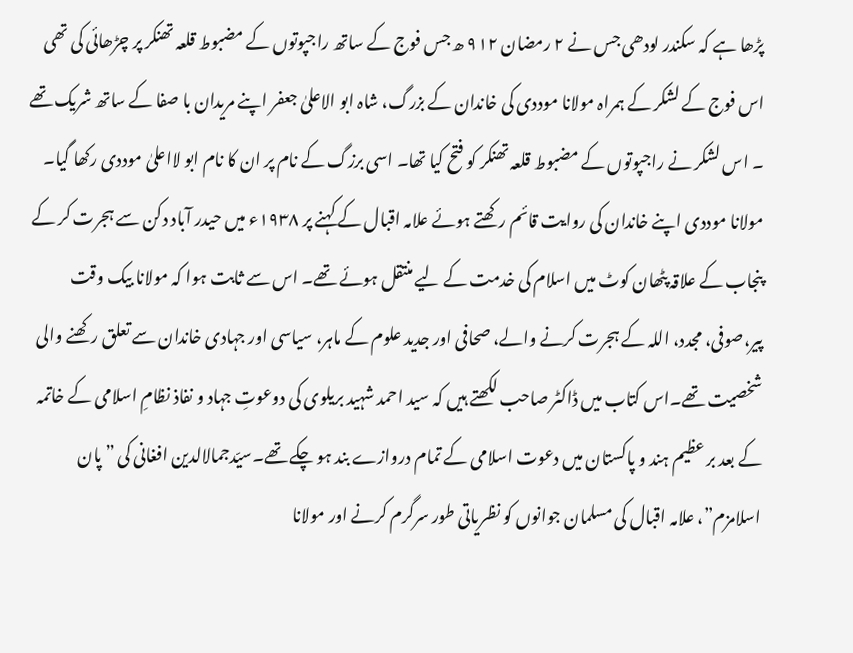پڑھا ہے کہ سکندر لودھی جس نے ٢ رمضان ٩١٢ ھ جس فوج کے ساتھ راجپوتوں کے مضبوط قلعہ تھنکر پر چڑھائی کی تھی اس فوج کے لشکر کے ہمراہ مولانا موددی کی خاندان کے بزرگ، شاہ ابو الاعلیٰ جعفر اپنے مریدان با صفا کے ساتھ شریک تھے ۔ اس لشکر نے راجپوتوں کے مضبوط قلعہ تھنکر کو فتح کیا تھا۔ اسی برزگ کے نام پر ان کا نام ابو لااعلیٰ موددی رکھا گیا۔
مولانا موددی اپنے خاندان کی روایت قائم رکھتے ہوئے علامہ اقبال کے کہنے پر ١٩٣٨ء میں حیدر آباد دکن سے ہجرت کر کے پنجاب کے علاقہ پٹھان کوٹ میں اسلام کی خدمت کے لیے منتقل ہوئے تھے۔ اس سے ثابت ہوا کہ مولانا بیک وقت پیر،صوفی، مجدد، اللہ کے ہجرت کرنے والے، صحافی اور جدید علوم کے ماہر، سیاسی اور جہادی خاندان سے تعلق رکھنے والی شخصیت تھے۔اس کتاب میں ڈاکٹر صاحب لکھتے ہیں کہ سید احمد شہید بریلوی کی دوعوتِ جہاد و نفاذ نظامِ اسلامی کے خاتمہ کے بعد بر عظیم ہند و پاکستان میں دعوت اسلامی کے تمام دروازے بند ہو چکے تھے۔سیّدجمالالدین افغانی کی ” پان اسلامزم”، علامہ اقبال کی مسلمان جوانوں کو نظریاتی طور سرگرم کرنے اور مولانا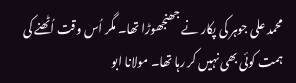محمد علی جوہر کی پکار نے جھنجھوڑا تھا۔ مگر اُس وقت اُٹھنے کی ہمت کوئی بھی نہیں کر رہا تھا۔ مولانا ابو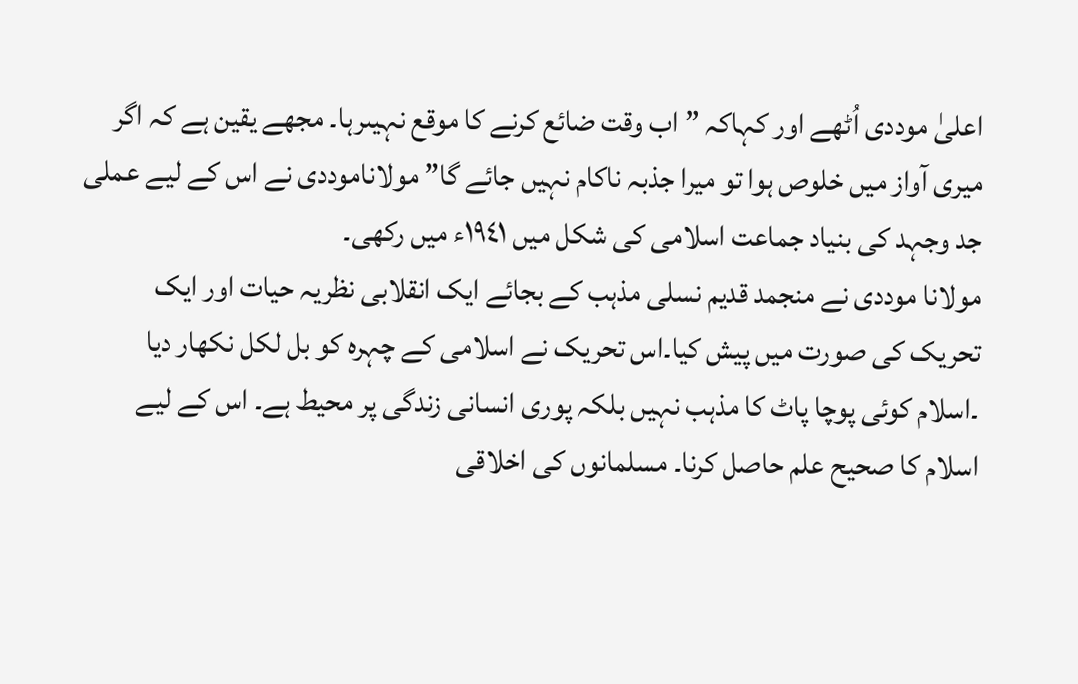اعلیٰ موددی اُٹھے اور کہاکہ ” اب وقت ضائع کرنے کا موقع نہیںرہا۔ مجھے یقین ہے کہ اگر میری آواز میں خلوص ہوا تو میرا جذبہ ناکام نہیں جائے گا” مولاناموددی نے اس کے لیے عملی جد وجہد کی بنیاد جماعت اسلامی کی شکل میں ١٩٤١ء میں رکھی۔
مولانا موددی نے منجمد قدیم نسلی مذہب کے بجائے ایک انقلابی نظریہ حیات اور ایک تحریک کی صورت میں پیش کیا۔اس تحریک نے اسلامی کے چہرہ کو بل لکل نکھار دیا ۔اسلام کوئی پوچا پاٹ کا مذہب نہیں بلکہ پوری انسانی زندگی پر محیط ہے۔ اس کے لیے اسلام کا صحیح علم حاصل کرنا۔ مسلمانوں کی اخلاقی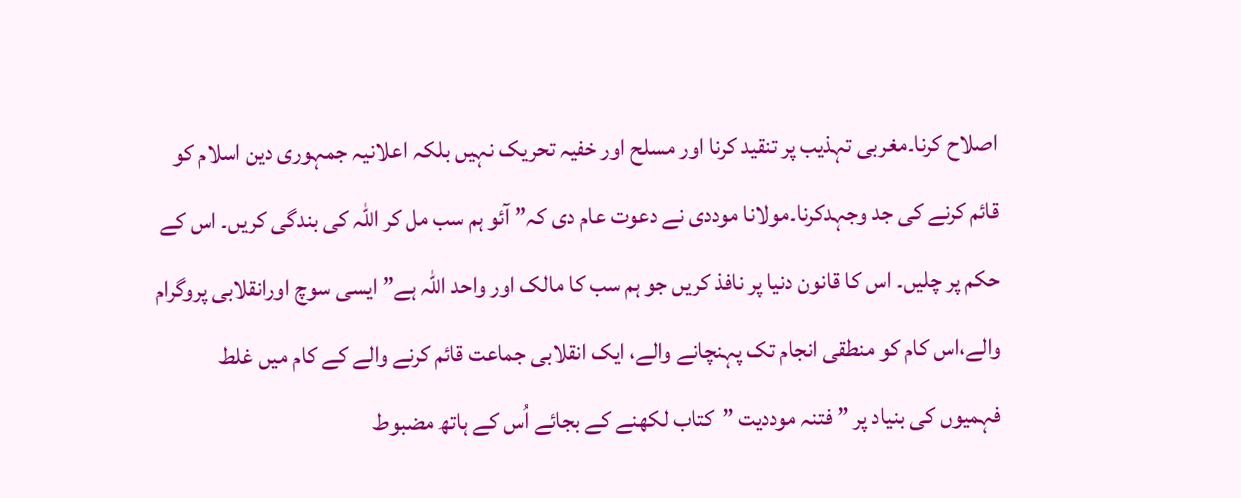اصلاح کرنا۔مغربی تہذیب پر تنقید کرنا اور مسلح اور خفیہ تحریک نہیں بلکہ اعلانیہ جمہوری دین اسلام کو قائم کرنے کی جد وجہدکرنا۔مولانا موددی نے دعوت عام دی کہ” آئو ہم سب مل کر اللہ کی بندگی کریں۔ اس کے حکم پر چلیں۔ اس کا قانون دنیا پر نافذ کریں جو ہم سب کا مالک اور واحد اللہ ہے” ایسی سوچ اورانقلابی پروگرام والے،اس کام کو منطقی انجام تک پہنچانے والے، ایک انقلابی جماعت قائم کرنے والے کے کام میں غلط فہمیوں کی بنیاد پر ” فتنہ موددیت ”کتاب لکھنے کے بجائے اُس کے ہاتھ مضبوط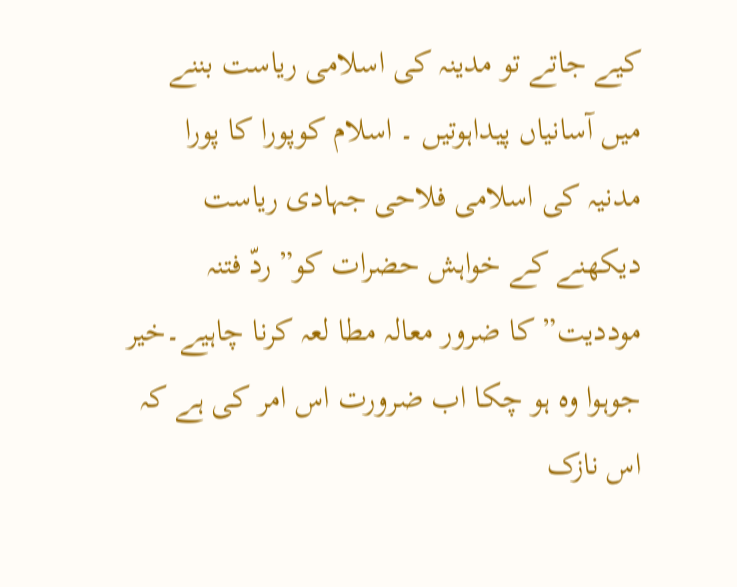کیے جاتے تو مدینہ کی اسلامی ریاست بننے میں آسانیاں پیداہوتیں ۔ اسلام کوپورا کا پورا مدنیہ کی اسلامی فلاحی جہادی ریاست دیکھنے کے خواہش حضرات کو” ردّ فتنہ موددیت” کا ضرور معالہ مطا لعہ کرنا چاہیے۔خیر جوہوا وہ ہو چکا اب ضرورت اس امر کی ہے کہ اس نازک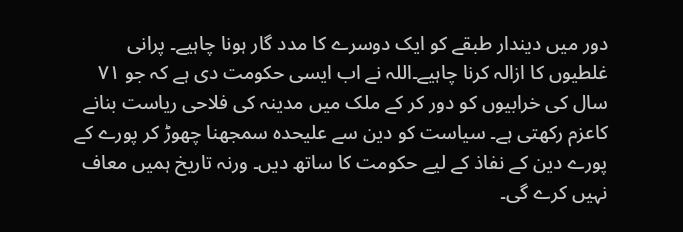دور میں دیندار طبقے کو ایک دوسرے کا مدد گار ہونا چاہیے۔ پرانی غلطیوں کا ازالہ کرنا چاہیے۔اللہ نے اب ایسی حکومت دی ہے کہ جو ٧١ سال کی خرابیوں کو دور کر کے ملک میں مدینہ کی فلاحی ریاست بنانے کاعزم رکھتی ہے۔ سیاست کو دین سے علیحدہ سمجھنا چھوڑ کر پورے کے پورے دین کے نفاذ کے لیے حکومت کا ساتھ دیں۔ ورنہ تاریخ ہمیں معاف نہیں کرے گی۔